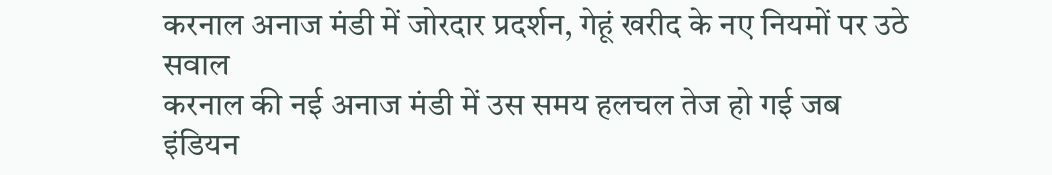करनाल अनाज मंडी में जोरदार प्रदर्शन, गेहूं खरीद के नए नियमों पर उठे सवाल
करनाल की नई अनाज मंडी में उस समय हलचल तेज हो गई जब इंडियन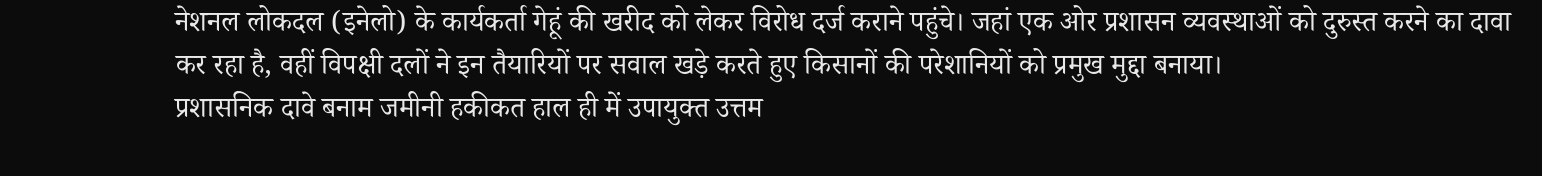नेशनल लोकदल (इनेलो) के कार्यकर्ता गेहूं की खरीद को लेकर विरोध दर्ज कराने पहुंचे। जहां एक ओर प्रशासन व्यवस्थाओं को दुरुस्त करने का दावा कर रहा है, वहीं विपक्षी दलों ने इन तैयारियों पर सवाल खड़े करते हुए किसानों की परेशानियों को प्रमुख मुद्दा बनाया।
प्रशासनिक दावे बनाम जमीनी हकीकत हाल ही में उपायुक्त उत्तम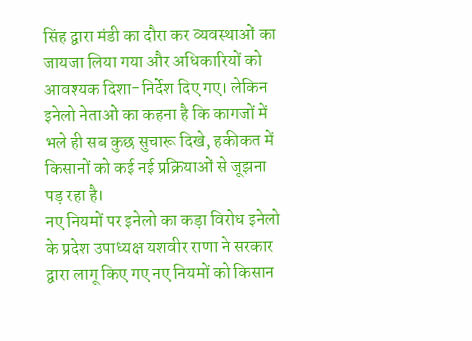सिंह द्वारा मंडी का दौरा कर व्यवस्थाओं का जायजा लिया गया और अधिकारियों को आवश्यक दिशा-निर्देश दिए गए। लेकिन इनेलो नेताओं का कहना है कि कागजों में भले ही सब कुछ सुचारू दिखे, हकीकत में किसानों को कई नई प्रक्रियाओं से जूझना पड़ रहा है।
नए नियमों पर इनेलो का कड़ा विरोध इनेलो के प्रदेश उपाध्यक्ष यशवीर राणा ने सरकार द्वारा लागू किए गए नए नियमों को किसान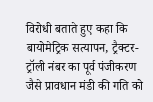विरोधी बताते हुए कहा कि बायोमेट्रिक सत्यापन, ट्रैक्टर-ट्रॉली नंबर का पूर्व पंजीकरण जैसे प्रावधान मंडी की गति को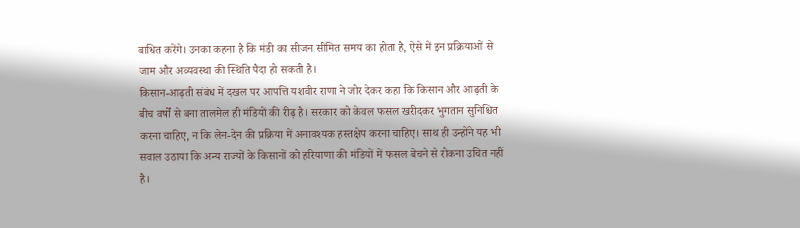बाधित करेंगे। उनका कहना है कि मंडी का सीजन सीमित समय का होता है, ऐसे में इन प्रक्रियाओं से जाम और अव्यवस्था की स्थिति पैदा हो सकती है।
किसान-आढ़ती संबंध में दखल पर आपत्ति यशवीर राणा ने जोर देकर कहा कि किसान और आढ़ती के बीच वर्षों से बना तालमेल ही मंडियों की रीढ़ है। सरकार को केवल फसल खरीदकर भुगतान सुनिश्चित करना चाहिए, न कि लेन-देन की प्रक्रिया में अनावश्यक हस्तक्षेप करना चाहिए। साथ ही उन्होंने यह भी सवाल उठाया कि अन्य राज्यों के किसानों को हरियाणा की मंडियों में फसल बेचने से रोकना उचित नहीं है।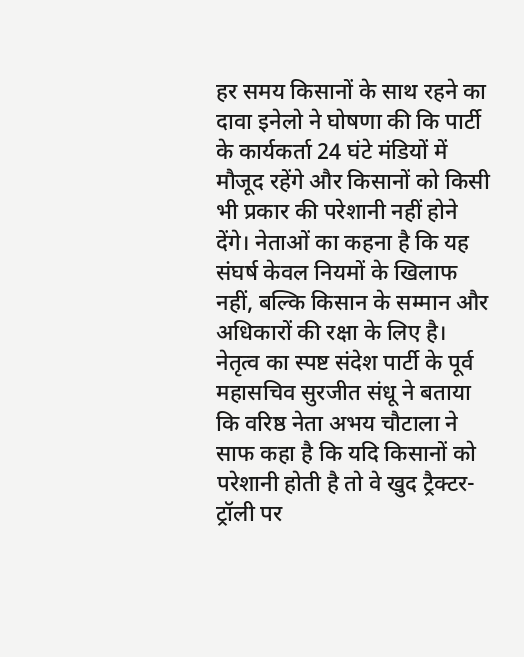हर समय किसानों के साथ रहने का दावा इनेलो ने घोषणा की कि पार्टी के कार्यकर्ता 24 घंटे मंडियों में मौजूद रहेंगे और किसानों को किसी भी प्रकार की परेशानी नहीं होने देंगे। नेताओं का कहना है कि यह संघर्ष केवल नियमों के खिलाफ नहीं, बल्कि किसान के सम्मान और अधिकारों की रक्षा के लिए है।
नेतृत्व का स्पष्ट संदेश पार्टी के पूर्व महासचिव सुरजीत संधू ने बताया कि वरिष्ठ नेता अभय चौटाला ने साफ कहा है कि यदि किसानों को परेशानी होती है तो वे खुद ट्रैक्टर-ट्रॉली पर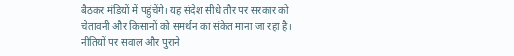बैठकर मंडियों में पहुंचेंगे। यह संदेश सीधे तौर पर सरकार को चेतावनी और किसानों को समर्थन का संकेत माना जा रहा है।
नीतियों पर सवाल और पुराने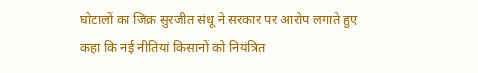घोटालों का जिक्र सुरजीत संधू ने सरकार पर आरोप लगाते हुए कहा कि नई नीतियां किसानों को नियंत्रित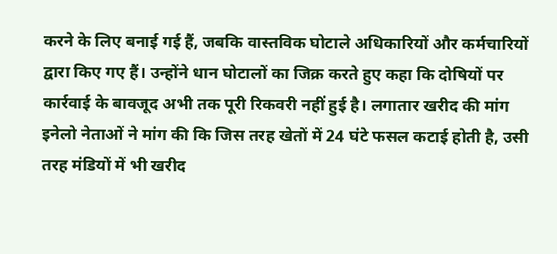करने के लिए बनाई गई हैं, जबकि वास्तविक घोटाले अधिकारियों और कर्मचारियों द्वारा किए गए हैं। उन्होंने धान घोटालों का जिक्र करते हुए कहा कि दोषियों पर कार्रवाई के बावजूद अभी तक पूरी रिकवरी नहीं हुई है। लगातार खरीद की मांग इनेलो नेताओं ने मांग की कि जिस तरह खेतों में 24 घंटे फसल कटाई होती है, उसी तरह मंडियों में भी खरीद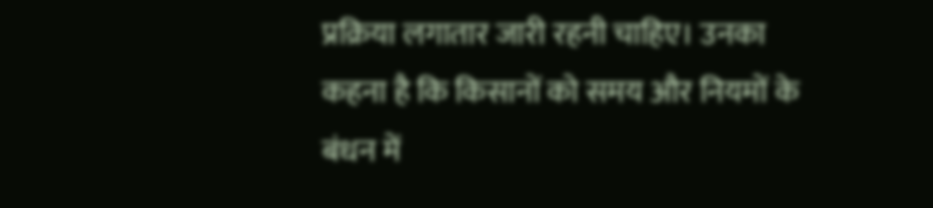प्रक्रिया लगातार जारी रहनी चाहिए। उनका कहना है कि किसानों को समय और नियमों के बंधन में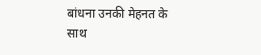बांधना उनकी मेहनत के साथ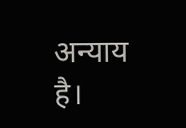अन्याय है।